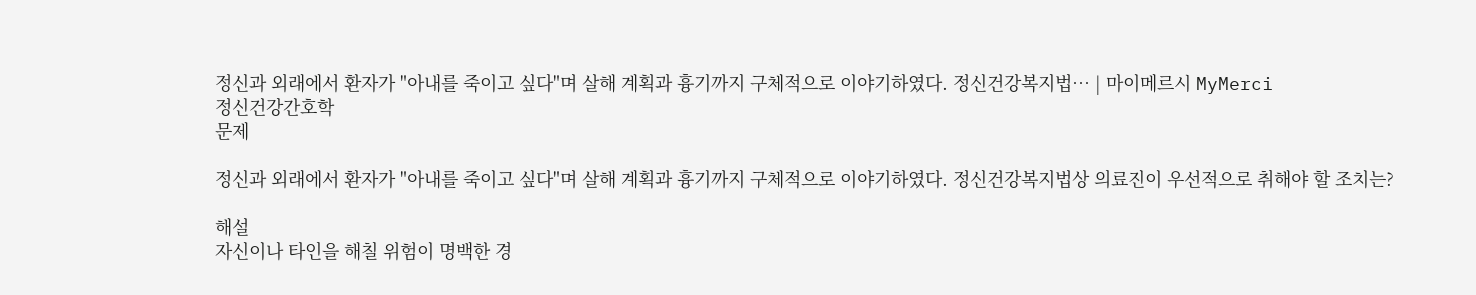정신과 외래에서 환자가 "아내를 죽이고 싶다"며 살해 계획과 흉기까지 구체적으로 이야기하였다. 정신건강복지법… | 마이메르시 MyMerci
정신건강간호학
문제

정신과 외래에서 환자가 "아내를 죽이고 싶다"며 살해 계획과 흉기까지 구체적으로 이야기하였다. 정신건강복지법상 의료진이 우선적으로 취해야 할 조치는?

해설
자신이나 타인을 해칠 위험이 명백한 경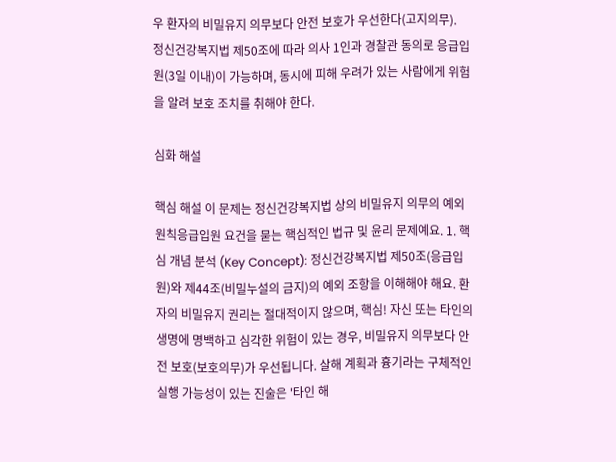우 환자의 비밀유지 의무보다 안전 보호가 우선한다(고지의무). 정신건강복지법 제50조에 따라 의사 1인과 경찰관 동의로 응급입원(3일 이내)이 가능하며, 동시에 피해 우려가 있는 사람에게 위험을 알려 보호 조치를 취해야 한다.

심화 해설

핵심 해설 이 문제는 정신건강복지법 상의 비밀유지 의무의 예외 원칙응급입원 요건을 묻는 핵심적인 법규 및 윤리 문제예요. 1. 핵심 개념 분석 (Key Concept): 정신건강복지법 제50조(응급입원)와 제44조(비밀누설의 금지)의 예외 조항을 이해해야 해요. 환자의 비밀유지 권리는 절대적이지 않으며, 핵심! 자신 또는 타인의 생명에 명백하고 심각한 위험이 있는 경우, 비밀유지 의무보다 안전 보호(보호의무)가 우선됩니다. 살해 계획과 흉기라는 구체적인 실행 가능성이 있는 진술은 '타인 해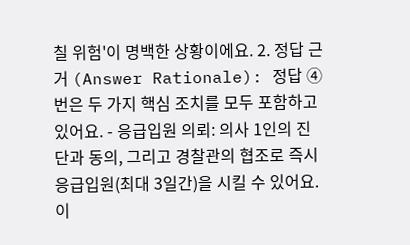칠 위험'이 명백한 상황이에요. 2. 정답 근거 (Answer Rationale): 정답 ④번은 두 가지 핵심 조치를 모두 포함하고 있어요. - 응급입원 의뢰: 의사 1인의 진단과 동의, 그리고 경찰관의 협조로 즉시 응급입원(최대 3일간)을 시킬 수 있어요. 이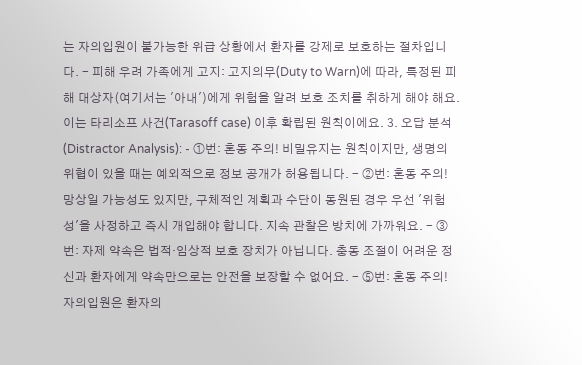는 자의입원이 불가능한 위급 상황에서 환자를 강제로 보호하는 절차입니다. - 피해 우려 가족에게 고지: 고지의무(Duty to Warn)에 따라, 특정된 피해 대상자(여기서는 '아내')에게 위험을 알려 보호 조치를 취하게 해야 해요. 이는 타리소프 사건(Tarasoff case) 이후 확립된 원칙이에요. 3. 오답 분석 (Distractor Analysis): - ①번: 혼동 주의! 비밀유지는 원칙이지만, 생명의 위협이 있을 때는 예외적으로 정보 공개가 허용됩니다. - ②번: 혼동 주의! 망상일 가능성도 있지만, 구체적인 계획과 수단이 동원된 경우 우선 '위험성'을 사정하고 즉시 개입해야 합니다. 지속 관찰은 방치에 가까워요. - ③번: 자제 약속은 법적·임상적 보호 장치가 아닙니다. 충동 조절이 어려운 정신과 환자에게 약속만으로는 안전을 보장할 수 없어요. - ⑤번: 혼동 주의! 자의입원은 환자의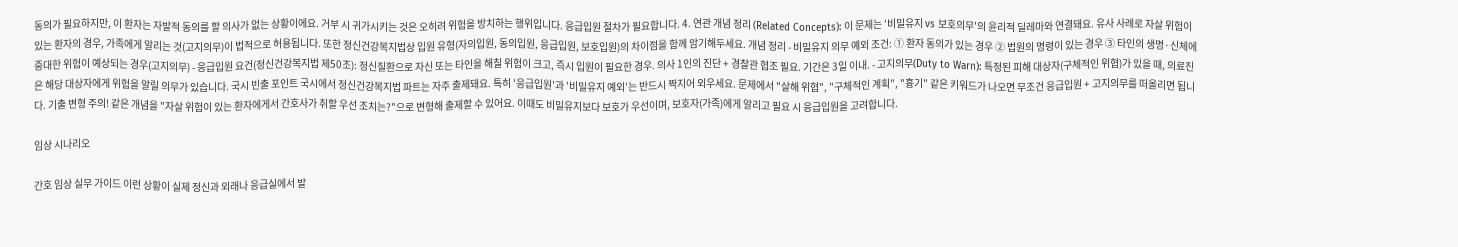동의가 필요하지만, 이 환자는 자발적 동의를 할 의사가 없는 상황이에요. 거부 시 귀가시키는 것은 오히려 위험을 방치하는 행위입니다. 응급입원 절차가 필요합니다. 4. 연관 개념 정리 (Related Concepts): 이 문제는 '비밀유지 vs 보호의무'의 윤리적 딜레마와 연결돼요. 유사 사례로 자살 위험이 있는 환자의 경우, 가족에게 알리는 것(고지의무)이 법적으로 허용됩니다. 또한 정신건강복지법상 입원 유형(자의입원, 동의입원, 응급입원, 보호입원)의 차이점을 함께 암기해두세요. 개념 정리 - 비밀유지 의무 예외 조건: ① 환자 동의가 있는 경우 ② 법원의 명령이 있는 경우 ③ 타인의 생명·신체에 중대한 위험이 예상되는 경우(고지의무) - 응급입원 요건(정신건강복지법 제50조): 정신질환으로 자신 또는 타인을 해칠 위험이 크고, 즉시 입원이 필요한 경우. 의사 1인의 진단 + 경찰관 협조 필요. 기간은 3일 이내. - 고지의무(Duty to Warn): 특정된 피해 대상자(구체적인 위협)가 있을 때, 의료진은 해당 대상자에게 위험을 알릴 의무가 있습니다. 국시 빈출 포인트 국시에서 정신건강복지법 파트는 자주 출제돼요. 특히 '응급입원'과 '비밀유지 예외'는 반드시 짝지어 외우세요. 문제에서 "살해 위협", "구체적인 계획", "흉기" 같은 키워드가 나오면 무조건 응급입원 + 고지의무를 떠올리면 됩니다. 기출 변형 주의! 같은 개념을 "자살 위험이 있는 환자에게서 간호사가 취할 우선 조치는?"으로 변형해 출제할 수 있어요. 이때도 비밀유지보다 보호가 우선이며, 보호자(가족)에게 알리고 필요 시 응급입원을 고려합니다.

임상 시나리오

간호 임상 실무 가이드 이런 상황이 실제 정신과 외래나 응급실에서 발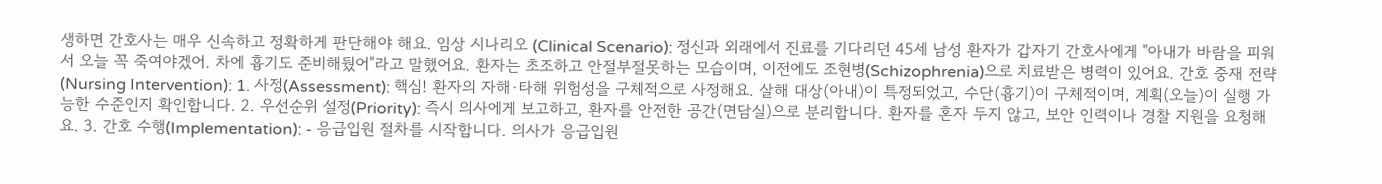생하면 간호사는 매우 신속하고 정확하게 판단해야 해요. 임상 시나리오 (Clinical Scenario): 정신과 외래에서 진료를 기다리던 45세 남성 환자가 갑자기 간호사에게 "아내가 바람을 피워서 오늘 꼭 죽여야겠어. 차에 흉기도 준비해뒀어"라고 말했어요. 환자는 초조하고 안절부절못하는 모습이며, 이전에도 조현병(Schizophrenia)으로 치료받은 병력이 있어요. 간호 중재 전략 (Nursing Intervention): 1. 사정(Assessment): 핵심! 환자의 자해·타해 위험성을 구체적으로 사정해요. 살해 대상(아내)이 특정되었고, 수단(흉기)이 구체적이며, 계획(오늘)이 실행 가능한 수준인지 확인합니다. 2. 우선순위 설정(Priority): 즉시 의사에게 보고하고, 환자를 안전한 공간(면담실)으로 분리합니다. 환자를 혼자 두지 않고, 보안 인력이나 경찰 지원을 요청해요. 3. 간호 수행(Implementation): - 응급입원 절차를 시작합니다. 의사가 응급입원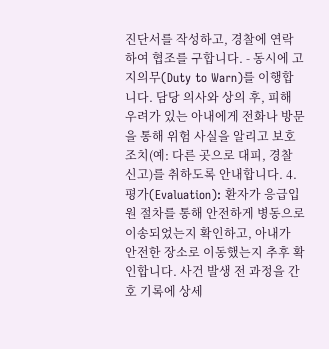진단서를 작성하고, 경찰에 연락하여 협조를 구합니다. - 동시에 고지의무(Duty to Warn)를 이행합니다. 담당 의사와 상의 후, 피해 우려가 있는 아내에게 전화나 방문을 통해 위험 사실을 알리고 보호 조치(예: 다른 곳으로 대피, 경찰 신고)를 취하도록 안내합니다. 4. 평가(Evaluation): 환자가 응급입원 절차를 통해 안전하게 병동으로 이송되었는지 확인하고, 아내가 안전한 장소로 이동했는지 추후 확인합니다. 사건 발생 전 과정을 간호 기록에 상세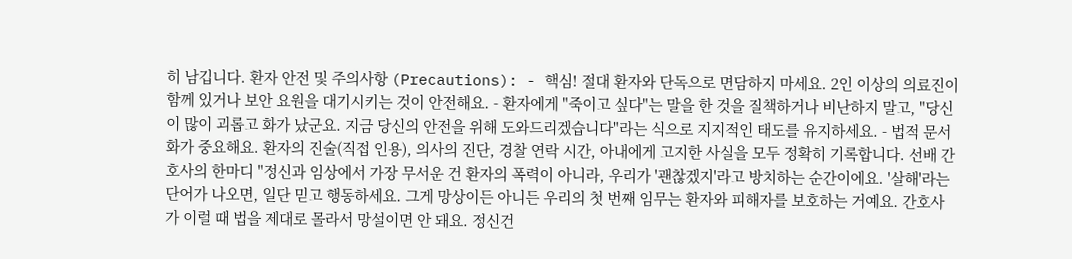히 남깁니다. 환자 안전 및 주의사항 (Precautions): - 핵심! 절대 환자와 단독으로 면담하지 마세요. 2인 이상의 의료진이 함께 있거나 보안 요원을 대기시키는 것이 안전해요. - 환자에게 "죽이고 싶다"는 말을 한 것을 질책하거나 비난하지 말고, "당신이 많이 괴롭고 화가 났군요. 지금 당신의 안전을 위해 도와드리겠습니다"라는 식으로 지지적인 태도를 유지하세요. - 법적 문서화가 중요해요. 환자의 진술(직접 인용), 의사의 진단, 경찰 연락 시간, 아내에게 고지한 사실을 모두 정확히 기록합니다. 선배 간호사의 한마디 "정신과 임상에서 가장 무서운 건 환자의 폭력이 아니라, 우리가 '괜찮겠지'라고 방치하는 순간이에요. '살해'라는 단어가 나오면, 일단 믿고 행동하세요. 그게 망상이든 아니든 우리의 첫 번째 임무는 환자와 피해자를 보호하는 거예요. 간호사가 이럴 때 법을 제대로 몰라서 망설이면 안 돼요. 정신건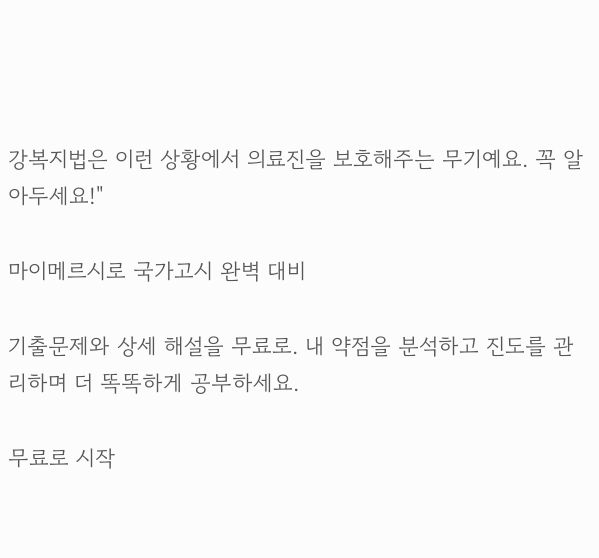강복지법은 이런 상황에서 의료진을 보호해주는 무기예요. 꼭 알아두세요!"

마이메르시로 국가고시 완벽 대비

기출문제와 상세 해설을 무료로. 내 약점을 분석하고 진도를 관리하며 더 똑똑하게 공부하세요.

무료로 시작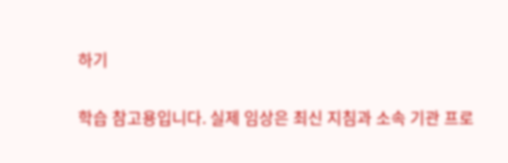하기

학습 참고용입니다. 실제 임상은 최신 지침과 소속 기관 프로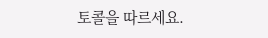토콜을 따르세요.